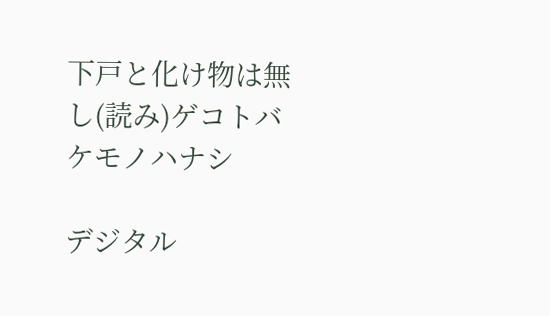下戸と化け物は無し(読み)ゲコトバケモノハナシ

デジタル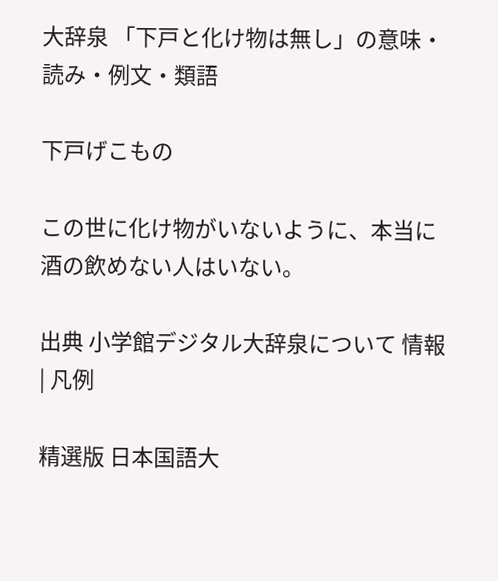大辞泉 「下戸と化け物は無し」の意味・読み・例文・類語

下戸げこもの

この世に化け物がいないように、本当に酒の飲めない人はいない。

出典 小学館デジタル大辞泉について 情報 | 凡例

精選版 日本国語大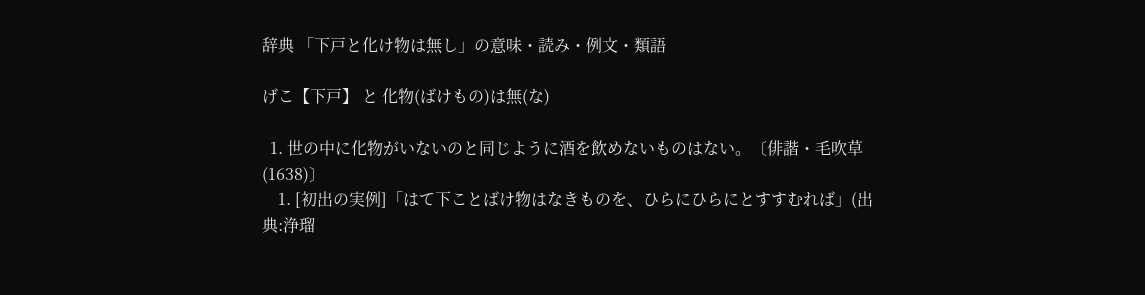辞典 「下戸と化け物は無し」の意味・読み・例文・類語

げこ【下戸】 と 化物(ばけもの)は無(な)

  1. 世の中に化物がいないのと同じように酒を飲めないものはない。〔俳諧・毛吹草(1638)〕
    1. [初出の実例]「はて下ことばけ物はなきものを、ひらにひらにとすすむれば」(出典:浄瑠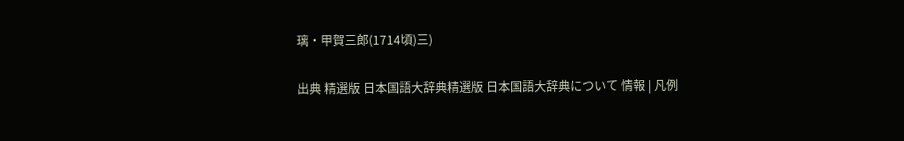璃・甲賀三郎(1714頃)三)

出典 精選版 日本国語大辞典精選版 日本国語大辞典について 情報 | 凡例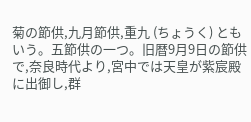菊の節供,九月節供,重九 (ちょうく) ともいう。五節供の一つ。旧暦9月9日の節供で,奈良時代より,宮中では天皇が紫宸殿に出御し,群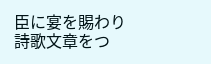臣に宴を賜わり詩歌文章をつ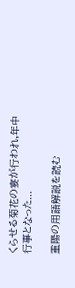くらせる菊花の宴が行われ,年中行事となった...

重陽の用語解説を読む